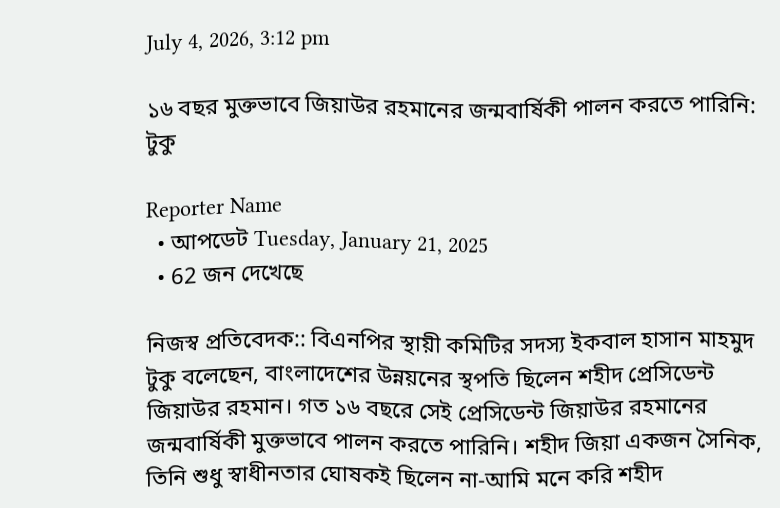July 4, 2026, 3:12 pm

১৬ বছর মুক্তভাবে জিয়াউর রহমানের জন্মবার্ষিকী পালন করতে পারিনি: টুকু

Reporter Name
  • আপডেট Tuesday, January 21, 2025
  • 62 জন দেখেছে

নিজস্ব প্রতিবেদক:: বিএনপির স্থায়ী কমিটির সদস্য ইকবাল হাসান মাহমুদ টুকু বলেছেন, বাংলাদেশের উন্নয়নের স্থপতি ছিলেন শহীদ প্রেসিডেন্ট জিয়াউর রহমান। গত ১৬ বছরে সেই প্রেসিডেন্ট জিয়াউর রহমানের জন্মবার্ষিকী মুক্তভাবে পালন করতে পারিনি। শহীদ জিয়া একজন সৈনিক, তিনি শুধু স্বাধীনতার ঘোষকই ছিলেন না-আমি মনে করি শহীদ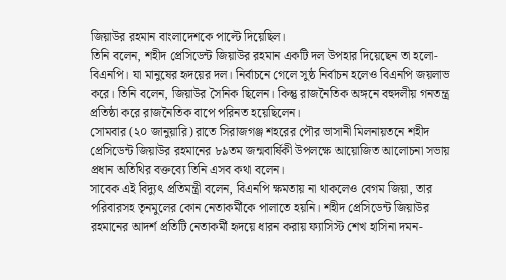জিয়াউর রহমান বাংলাদেশকে পাল্টে দিয়েছিল।
তিনি বলেন, শহীদ প্রেসিডেন্ট জিয়াউর রহমান একটি দল উপহার দিয়েছেন তা হলো-বিএনপি। যা মানুষের হৃদয়ের দল। নির্বাচনে গেলে সুষ্ঠ নির্বাচন হলেও বিএনপি জয়লাভ করে। তিনি বলেন, জিয়াউর সৈনিক ছিলেন। কিন্তু রাজনৈতিক অঙ্গনে বহুদলীয় গনতন্ত্র প্রতিষ্ঠা করে রাজনৈতিক বাপে পরিনত হয়েছিলেন।
সোমবার (২০ জানুয়ারি) রাতে সিরাজগঞ্জ শহরের পৌর ভাসানী মিলনায়তনে শহীদ প্রেসিডেন্ট জিয়াউর রহমানের ৮৯তম জন্মবার্ষিকী উপলক্ষে আয়োজিত আলোচনা সভায় প্রধান অতিথির বক্তব্যে তিনি এসব কথা বলেন।
সাবেক এই বিদ্যুৎ প্রতিমন্ত্রী বলেন, বিএনপি ক্ষমতায় না থাকলেও বেগম জিয়া, তার পরিবারসহ তৃনমুলের কোন নেতাকর্মীকে পালাতে হয়নি। শহীদ প্রেসিডেন্ট জিয়াউর রহমানের আদর্শ প্রতিটি নেতাকর্মী হৃদয়ে ধারন করায় ফ্যাসিস্ট শেখ হাসিনা দমন-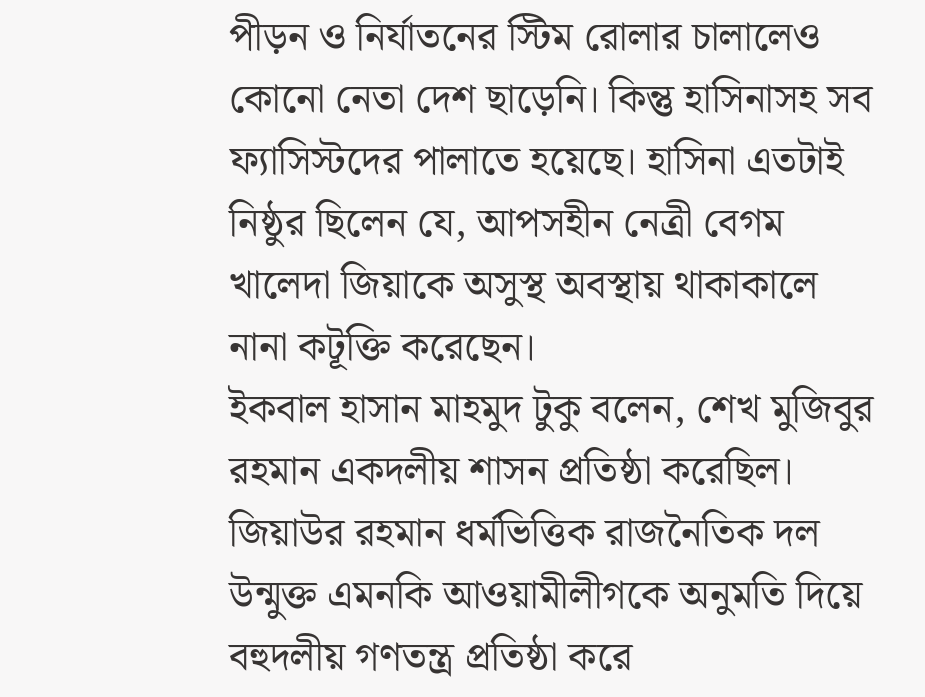পীড়ন ও নির্যাতনের স্টিম রোলার চালালেও কোনো নেতা দেশ ছাড়েনি। কিন্তু হাসিনাসহ সব ফ্যাসিস্টদের পালাতে হয়েছে। হাসিনা এতটাই নিষ্ঠুর ছিলেন যে, আপসহীন নেত্রী বেগম খালেদা জিয়াকে অসুস্থ অবস্থায় থাকাকালে নানা কটূক্তি করেছেন।
ইকবাল হাসান মাহমুদ টুকু বলেন, শেখ মুজিবুর রহমান একদলীয় শাসন প্রতিষ্ঠা করেছিল। জিয়াউর রহমান ধর্মভিত্তিক রাজনৈতিক দল উন্মুক্ত এমনকি আওয়ামীলীগকে অনুমতি দিয়ে বহুদলীয় গণতন্ত্র প্রতিষ্ঠা করে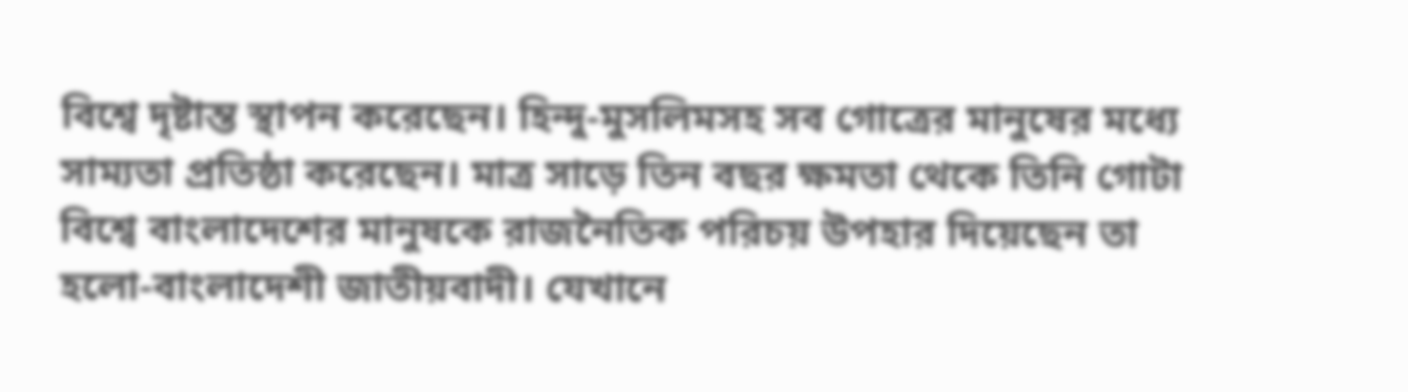বিশ্বে দৃষ্টান্ত স্থাপন করেছেন। হিন্দু-মুসলিমসহ সব গোত্রের মানুষের মধ্যে সাম্যতা প্রতিষ্ঠা করেছেন। মাত্র সাড়ে তিন বছর ক্ষমতা থেকে তিনি গোটা বিশ্বে বাংলাদেশের মানুষকে রাজনৈতিক পরিচয় উপহার দিয়েছেন তা হলো-বাংলাদেশী জাতীয়বাদী। যেখানে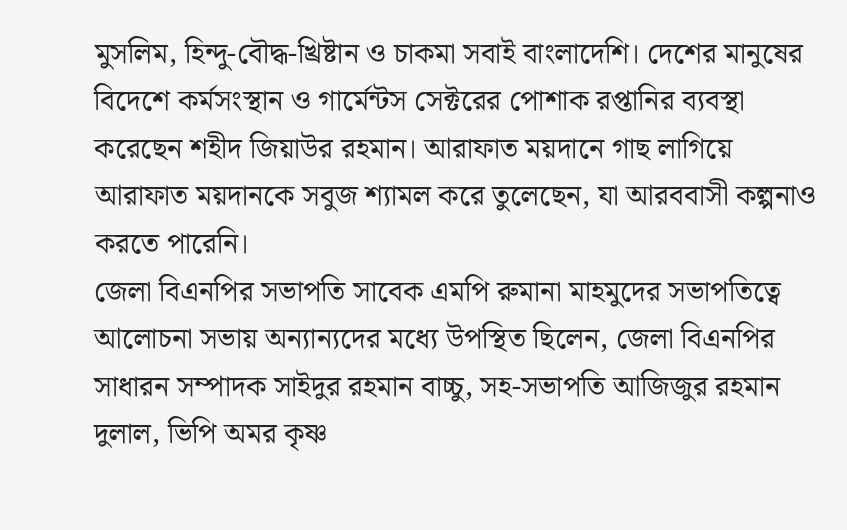মুসলিম, হিন্দু-বৌদ্ধ-খ্রিষ্টান ও চাকমা সবাই বাংলাদেশি। দেশের মানুষের বিদেশে কর্মসংস্থান ও গার্মেন্টস সেক্টরের পোশাক রপ্তানির ব্যবস্থা করেছেন শহীদ জিয়াউর রহমান। আরাফাত ময়দানে গাছ লাগিয়ে আরাফাত ময়দানকে সবুজ শ্যামল করে তুলেছেন, যা আরববাসী কল্পনাও করতে পারেনি।
জেলা বিএনপির সভাপতি সাবেক এমপি রুমানা মাহমুদের সভাপতিত্বে আলোচনা সভায় অন্যান্যদের মধ্যে উপস্থিত ছিলেন, জেলা বিএনপির সাধারন সম্পাদক সাইদুর রহমান বাচ্চু, সহ-সভাপতি আজিজুর রহমান দুলাল, ভিপি অমর কৃষ্ণ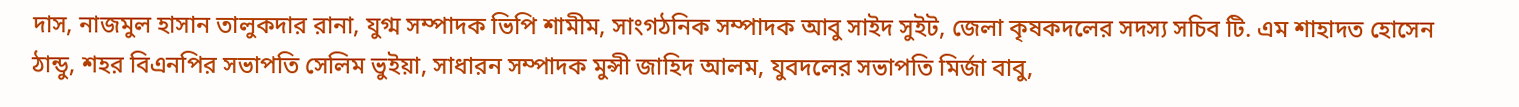দাস, নাজমুল হাসান তালুকদার রানা, যুগ্ম সম্পাদক ভিপি শামীম, সাংগঠনিক সম্পাদক আবু সাইদ সুইট, জেলা কৃষকদলের সদস্য সচিব টি. এম শাহাদত হোসেন ঠান্ডু, শহর বিএনপির সভাপতি সেলিম ভুইয়া, সাধারন সম্পাদক মুন্সী জাহিদ আলম, যুবদলের সভাপতি মির্জা বাবু,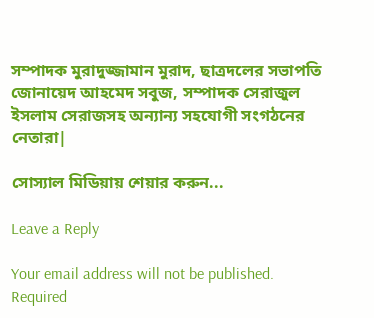সম্পাদক মুরাদুজ্জামান মুরাদ, ছাত্রদলের সভাপতি জোনায়েদ আহমেদ সবুজ, সম্পাদক সেরাজুল ইসলাম সেরাজসহ অন্যান্য সহযোগী সংগঠনের নেতারা|

সোস্যাল মিডিয়ায় শেয়ার করুন...

Leave a Reply

Your email address will not be published. Required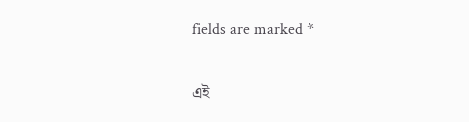fields are marked *

এই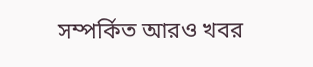সম্পর্কিত আরও খবর